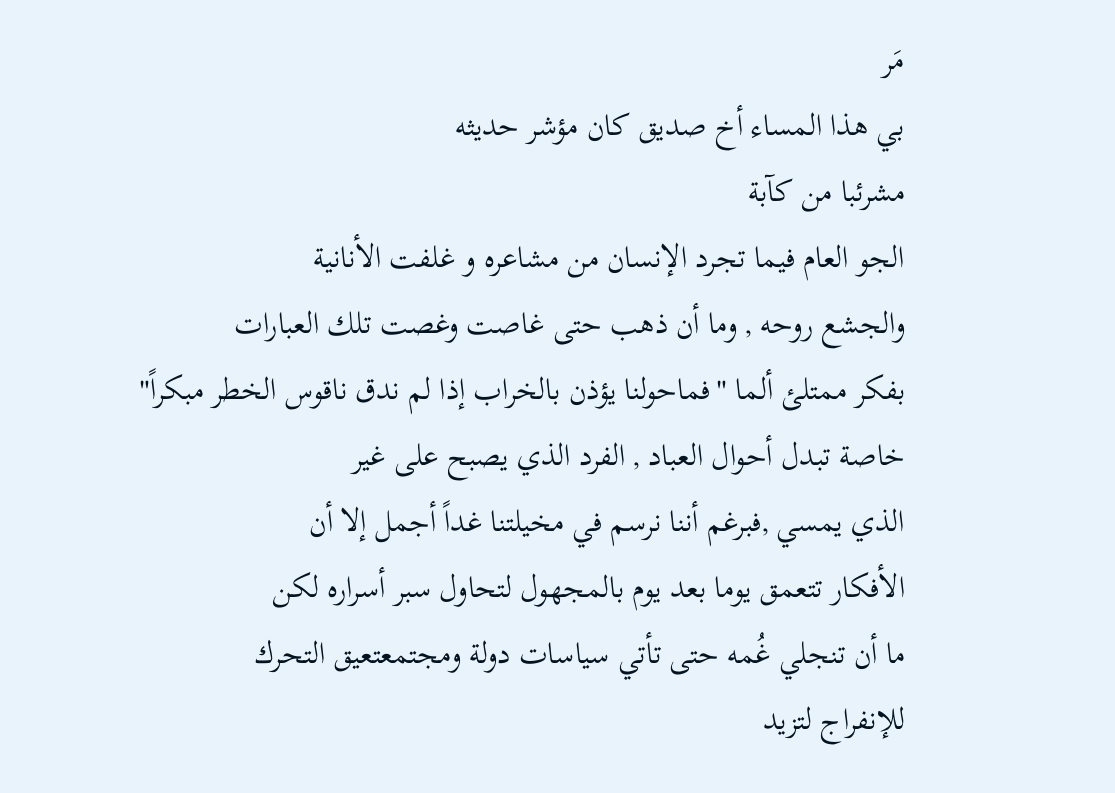مَر
بي هذا المساء أخ صديق كان مؤشر حديثه
مشرئبا من كآبة
الجو العام فيما تجرد الإنسان من مشاعره و غلفت الأنانية
والجشع روحه , وما أن ذهب حتى غاصت وغصت تلك العبارات
بفكر ممتلئ ألما "فماحولنا يؤذن بالخراب إذا لم ندق ناقوس الخطر مبكراً"
خاصة تبدل أحوال العباد , الفرد الذي يصبح على غير
الذي يمسي ,فبرغم أننا نرسم في مخيلتنا غداً أجمل إلا أن
الأفكار تتعمق يوما بعد يوم بالمجهول لتحاول سبر أسراره لكن
ما أن تنجلي غُمه حتى تأتي سياسات دولة ومجتمعتعيق التحرك
للإنفراج لتزيد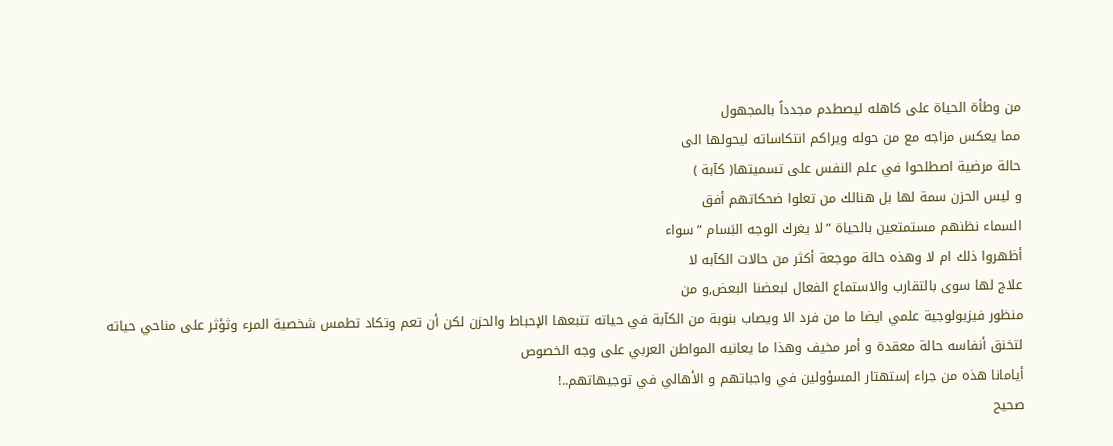من وطأة الحياة على كاهله ليصطدم مجدداً بالمجهول
مما يعكس مزاجه مع من حوله ويراكم انتكاساته ليحولها الى
حالة مرضية اصطلحوا في علم النفس على تسميتها( كآبة )
و ليس الحزن سمة لها بل هنالك من تعلوا ضحكاتهم أفق
السماء نظنهم مستمتعين بالحياة ”لا يغرك الوجه البَسام ”سواء
أظهروا ذلك ام لا وهذه حالة موجعة أكثر من حالات الكآبه لا
علاج لها سوى بالتقارب والاستماع الفعال لبعضنا البعض,و من
منظور فيزيولوجية علمي ايضا ما من فرد الا ويصاب بنوبة من الكآبة في حياته تتبعها الإحباط والحزن لكن أن تعم وتكاد تطمس شخصية المرء وثؤثر على مناحي حياته لتخنق أنفاسه حالة معقدة و أمر مخيف وهذا ما يعانيه المواطن العربي على وجه الخصوص
أيامانا هذه من جراء إستهتار المسؤولين في واجباتهم و الأهالي في توجيهاتهم..!
صحيح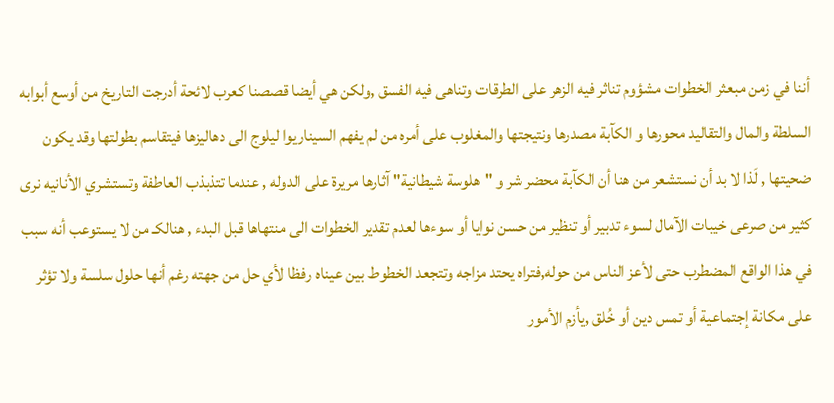أننا في زمن مبعثر الخطوات مشؤوم تناثر فيه الزهر على الطرقات وتناهى فيه الفسق ,ولكن هي أيضا قصصنا كعرب لائحة أدرجت التاريخ من أوسع أبوابه السلطة والمال والتقاليد محورها و الكآبة مصدرها ونتيجتها والمغلوب على أمره من لم يفهم السيناريوا ليلوج الى دهاليزها فيتقاسم بطولتها وقد يكون ضحيتها , لَذا لا بد أن نستشعر من هنا أن الكآبة محضر شر و "هلوسة شيطانية" آثارها مريرة على الدوله , عندما تتذبذب العاطفة وتستشري الأنانيه نرى كثير من صرعى خيبات الآمال لسوء تدبير أو تنظير من حسن نوايا أو سوءها لعدم تقدير الخطوات الى منتهاها قبل البدء , هنالكـ من لا يستوعب أنه سبب في هذا الواقع المضطرب حتى لأعز الناس من حوله,فتراه يحتد مزاجه وتتجعد الخطوط بين عيناه رفظا لأي حل من جهته رغم أنها حلول سلسة ولا تؤثر على مكانة إجتماعية أو تمس دين أو خُلق ,يأزم الأمور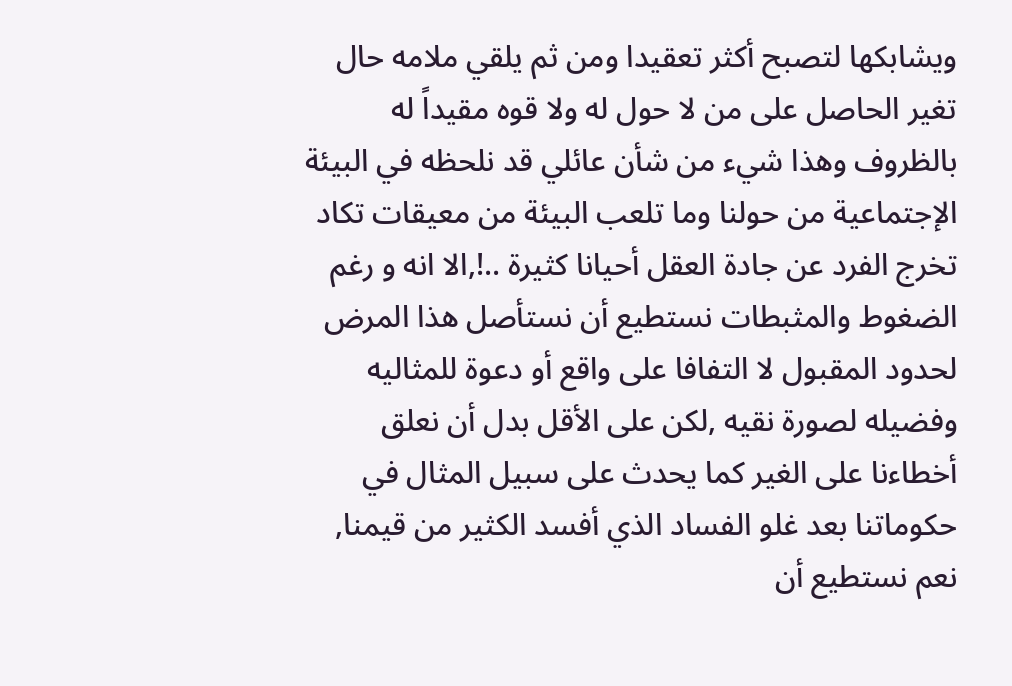ويشابكها لتصبح أكثر تعقيدا ومن ثم يلقي ملامه حال تغير الحاصل على من لا حول له ولا قوه مقيداً له بالظروف وهذا شيء من شأن عائلي قد نلحظه في البيئة الإجتماعية من حولنا وما تلعب البيئة من معيقات تكاد تخرج الفرد عن جادة العقل أحيانا كثيرة ..!,الا انه و رغم الضغوط والمثبطات نستطيع أن نستأصل هذا المرض لحدود المقبول لا التفافا على واقع أو دعوة للمثاليه وفضيله لصورة نقيه ,لكن على الأقل بدل أن نعلق أخطاءنا على الغير كما يحدث على سبيل المثال في حكوماتنا بعد غلو الفساد الذي أفسد الكثير من قيمنا, نعم نستطيع أن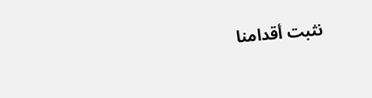نثبت أقدامنا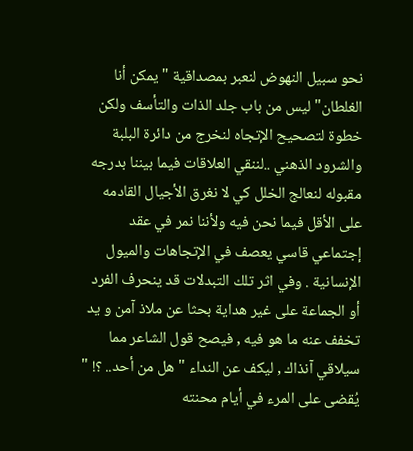نحو سبيل النهوض لنعبر بمصداقية " يمكن أنا الغلطان" ليس من باب جلد الذات والتأسف ولكن خطوة لتصحيح الإتجاه لنخرج من دائرة البلبة والشرود الذهني ..لننقي العلاقات فيما بيننا بدرجه مقبوله لنعالج الخلل كي لا نغرق الأجيال القادمه على الأقل فيما نحن فيه ولأننا نمر في عقد إجتماعي قاسي يعصف في الإتجاهات والميول الإنسانية . وفي اثر تلك التبدلات قد ينحرف الفرد أو الجماعة على غير هداية بحثا عن ملاذ آمن و يد تخفف عنه ما هو فيه , فيصح قول الشاعر مما سيلاقي آنذاك , ليكف عن النداء " هل من أحد.. ؟! "
يُقضى على المرء في أيام محنته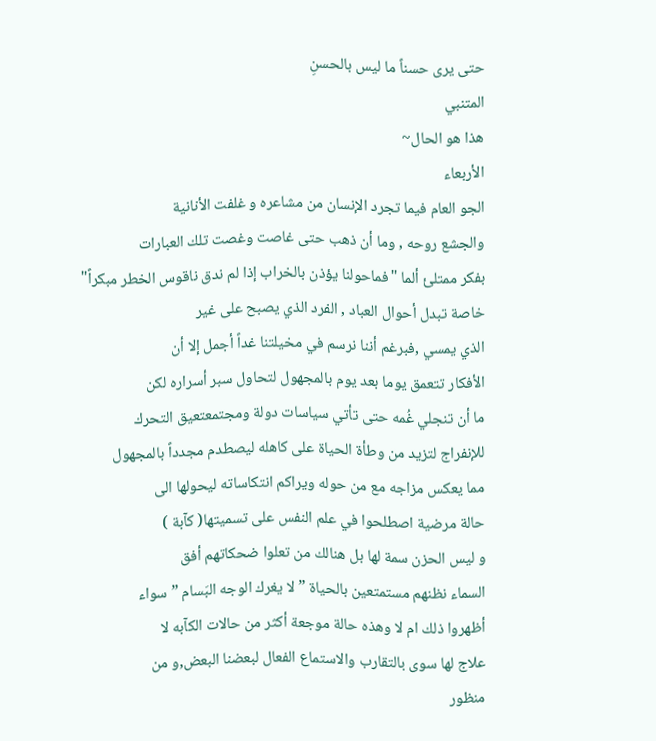حتى يرى حسناً ما ليس بالحسنِ
المتنبي
هذا هو الحال~
الأربعاء
الجو العام فيما تجرد الإنسان من مشاعره و غلفت الأنانية
والجشع روحه , وما أن ذهب حتى غاصت وغصت تلك العبارات
بفكر ممتلئ ألما "فماحولنا يؤذن بالخراب إذا لم ندق ناقوس الخطر مبكراً"
خاصة تبدل أحوال العباد , الفرد الذي يصبح على غير
الذي يمسي ,فبرغم أننا نرسم في مخيلتنا غداً أجمل إلا أن
الأفكار تتعمق يوما بعد يوم بالمجهول لتحاول سبر أسراره لكن
ما أن تنجلي غُمه حتى تأتي سياسات دولة ومجتمعتعيق التحرك
للإنفراج لتزيد من وطأة الحياة على كاهله ليصطدم مجدداً بالمجهول
مما يعكس مزاجه مع من حوله ويراكم انتكاساته ليحولها الى
حالة مرضية اصطلحوا في علم النفس على تسميتها( كآبة )
و ليس الحزن سمة لها بل هنالك من تعلوا ضحكاتهم أفق
السماء نظنهم مستمتعين بالحياة ”لا يغرك الوجه البَسام ”سواء
أظهروا ذلك ام لا وهذه حالة موجعة أكثر من حالات الكآبه لا
علاج لها سوى بالتقارب والاستماع الفعال لبعضنا البعض,و من
منظور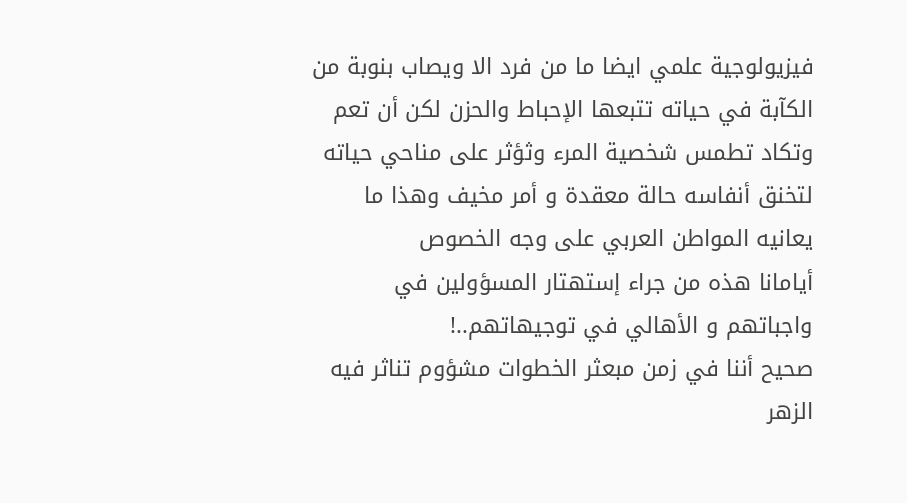فيزيولوجية علمي ايضا ما من فرد الا ويصاب بنوبة من الكآبة في حياته تتبعها الإحباط والحزن لكن أن تعم وتكاد تطمس شخصية المرء وثؤثر على مناحي حياته لتخنق أنفاسه حالة معقدة و أمر مخيف وهذا ما يعانيه المواطن العربي على وجه الخصوص
أيامانا هذه من جراء إستهتار المسؤولين في واجباتهم و الأهالي في توجيهاتهم..!
صحيح أننا في زمن مبعثر الخطوات مشؤوم تناثر فيه الزهر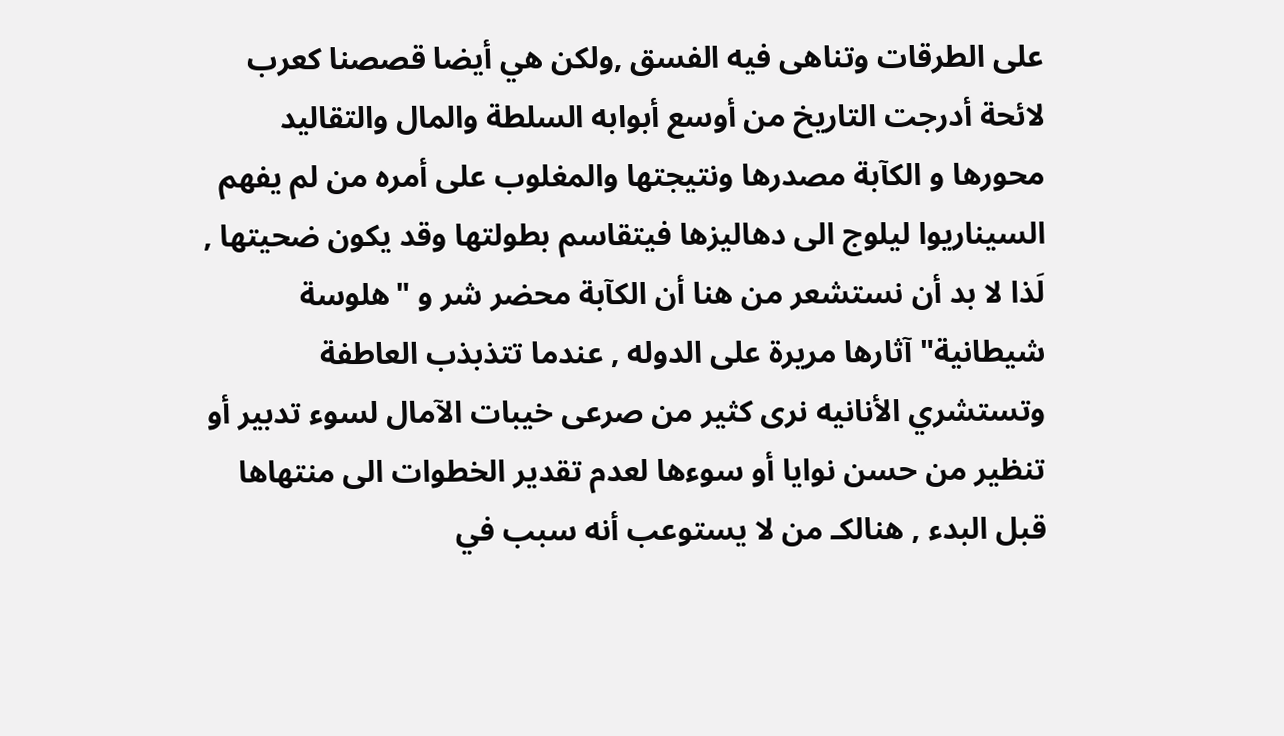على الطرقات وتناهى فيه الفسق ,ولكن هي أيضا قصصنا كعرب لائحة أدرجت التاريخ من أوسع أبوابه السلطة والمال والتقاليد محورها و الكآبة مصدرها ونتيجتها والمغلوب على أمره من لم يفهم السيناريوا ليلوج الى دهاليزها فيتقاسم بطولتها وقد يكون ضحيتها , لَذا لا بد أن نستشعر من هنا أن الكآبة محضر شر و "هلوسة شيطانية" آثارها مريرة على الدوله , عندما تتذبذب العاطفة وتستشري الأنانيه نرى كثير من صرعى خيبات الآمال لسوء تدبير أو تنظير من حسن نوايا أو سوءها لعدم تقدير الخطوات الى منتهاها قبل البدء , هنالكـ من لا يستوعب أنه سبب في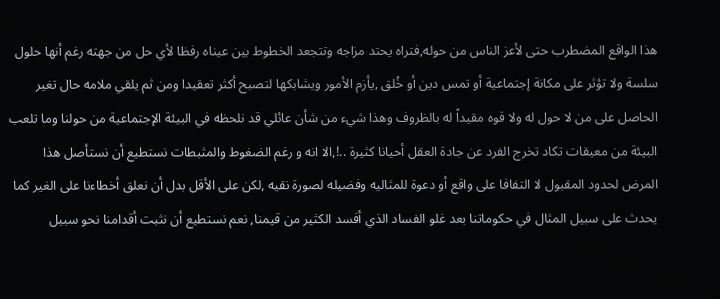هذا الواقع المضطرب حتى لأعز الناس من حوله,فتراه يحتد مزاجه وتتجعد الخطوط بين عيناه رفظا لأي حل من جهته رغم أنها حلول سلسة ولا تؤثر على مكانة إجتماعية أو تمس دين أو خُلق ,يأزم الأمور ويشابكها لتصبح أكثر تعقيدا ومن ثم يلقي ملامه حال تغير الحاصل على من لا حول له ولا قوه مقيداً له بالظروف وهذا شيء من شأن عائلي قد نلحظه في البيئة الإجتماعية من حولنا وما تلعب البيئة من معيقات تكاد تخرج الفرد عن جادة العقل أحيانا كثيرة ..!,الا انه و رغم الضغوط والمثبطات نستطيع أن نستأصل هذا المرض لحدود المقبول لا التفافا على واقع أو دعوة للمثاليه وفضيله لصورة نقيه ,لكن على الأقل بدل أن نعلق أخطاءنا على الغير كما يحدث على سبيل المثال في حكوماتنا بعد غلو الفساد الذي أفسد الكثير من قيمنا, نعم نستطيع أن نثبت أقدامنا نحو سبيل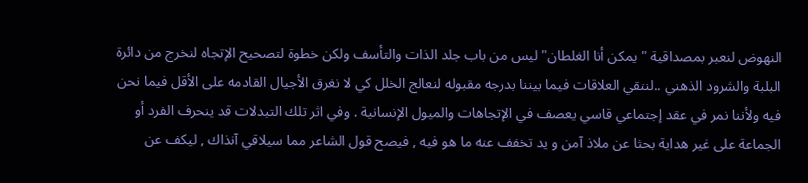النهوض لنعبر بمصداقية " يمكن أنا الغلطان" ليس من باب جلد الذات والتأسف ولكن خطوة لتصحيح الإتجاه لنخرج من دائرة البلبة والشرود الذهني ..لننقي العلاقات فيما بيننا بدرجه مقبوله لنعالج الخلل كي لا نغرق الأجيال القادمه على الأقل فيما نحن فيه ولأننا نمر في عقد إجتماعي قاسي يعصف في الإتجاهات والميول الإنسانية . وفي اثر تلك التبدلات قد ينحرف الفرد أو الجماعة على غير هداية بحثا عن ملاذ آمن و يد تخفف عنه ما هو فيه , فيصح قول الشاعر مما سيلاقي آنذاك , ليكف عن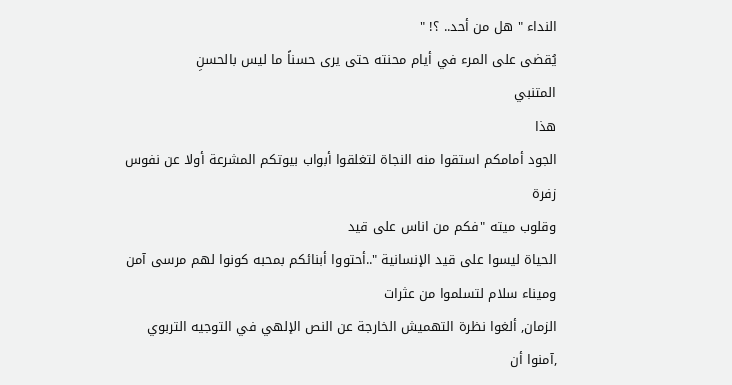النداء " هل من أحد.. ؟! "
يُقضى على المرء في أيام محنته حتى يرى حسناً ما ليس بالحسنِ
المتنبي
هذا
الجود أمامكم استقوا منه النجاة لتغلقوا أبواب بيوتكم المشرعة أولا عن نفوس زفرة
وقلوب ميته "فكم من اناس على قيد
الحياة ليسوا على قيد الإنسانية "..أحتووا أبنائكم بمحبه كونوا لهم مرسى آمن وميناء سلام لتسلموا من عثرات
الزمان, ألغوا نظرة التهميش الخارجة عن النص الإلهي في التوجيه التربوي ,آمنوا أن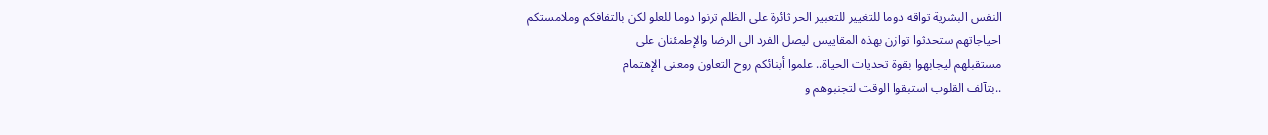النفس البشرية تواقه دوما للتغيير للتعبير الحر ثائرة على الظلم ترنوا دوما للعلو لكن بالتفافكم وملامستكم
احياجاتهم ستحدثوا توازن بهذه المقاييس ليصل الفرد الى الرضا والإطمئنان على
مستقبلهم ليجابهوا بقوة تحديات الحياة.. علموا أبنائكم روح التعاون ومعنى الإهتمام
..بتآلف القلوب استبقوا الوقت لتجنبوهم و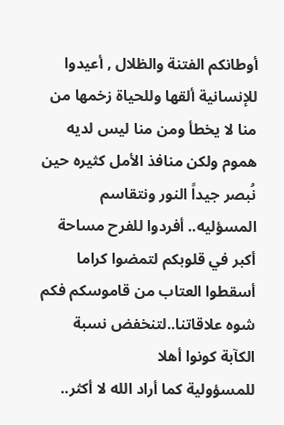أوطانكم الفتنة والظلال , أعيدوا للإنسانية ألقها وللحياة زخمها من منا لا يخطأ ومن منا ليس لديه هموم ولكن منافذ الأمل كثيره حين نُبصر جيداً النور ونتقاسم المسؤليه.. أفردوا للفرح مساحة أكبر في قلوبكم لتمضوا كراما أسقطوا العتاب من قاموسكم فكم شوه علاقاتنا..لتنخفض نسبة الكآبة كونوا أهلا
للمسؤولية كما أراد الله لا أكثر..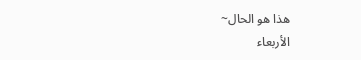هذا هو الحال~
الأربعاء